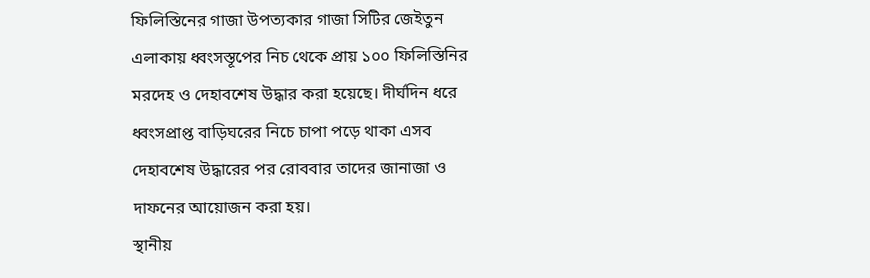ফিলিস্তিনের গাজা উপত্যকার গাজা সিটির জেইতুন এলাকায় ধ্বংসস্তূপের নিচ থেকে প্রায় ১০০ ফিলিস্তিনির মরদেহ ও দেহাবশেষ উদ্ধার করা হয়েছে। দীর্ঘদিন ধরে ধ্বংসপ্রাপ্ত বাড়িঘরের নিচে চাপা পড়ে থাকা এসব দেহাবশেষ উদ্ধারের পর রোববার তাদের জানাজা ও দাফনের আয়োজন করা হয়।
স্থানীয়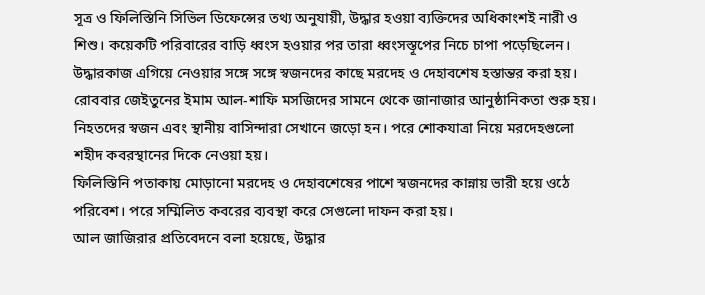সূত্র ও ফিলিস্তিনি সিভিল ডিফেন্সের তথ্য অনুযায়ী, উদ্ধার হওয়া ব্যক্তিদের অধিকাংশই নারী ও শিশু। কয়েকটি পরিবারের বাড়ি ধ্বংস হওয়ার পর তারা ধ্বংসস্তূপের নিচে চাপা পড়েছিলেন। উদ্ধারকাজ এগিয়ে নেওয়ার সঙ্গে সঙ্গে স্বজনদের কাছে মরদেহ ও দেহাবশেষ হস্তান্তর করা হয়।
রোববার জেইতুনের ইমাম আল-শাফি মসজিদের সামনে থেকে জানাজার আনুষ্ঠানিকতা শুরু হয়। নিহতদের স্বজন এবং স্থানীয় বাসিন্দারা সেখানে জড়ো হন। পরে শোকযাত্রা নিয়ে মরদেহগুলো শহীদ কবরস্থানের দিকে নেওয়া হয়।
ফিলিস্তিনি পতাকায় মোড়ানো মরদেহ ও দেহাবশেষের পাশে স্বজনদের কান্নায় ভারী হয়ে ওঠে পরিবেশ। পরে সম্মিলিত কবরের ব্যবস্থা করে সেগুলো দাফন করা হয়।
আল জাজিরার প্রতিবেদনে বলা হয়েছে, উদ্ধার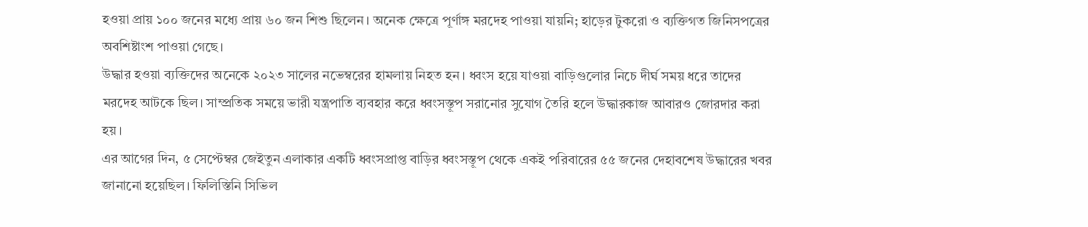হওয়া প্রায় ১০০ জনের মধ্যে প্রায় ৬০ জন শিশু ছিলেন। অনেক ক্ষেত্রে পূর্ণাঙ্গ মরদেহ পাওয়া যায়নি; হাড়ের টুকরো ও ব্যক্তিগত জিনিসপত্রের অবশিষ্টাংশ পাওয়া গেছে।
উদ্ধার হওয়া ব্যক্তিদের অনেকে ২০২৩ সালের নভেম্বরের হামলায় নিহত হন। ধ্বংস হয়ে যাওয়া বাড়িগুলোর নিচে দীর্ঘ সময় ধরে তাদের মরদেহ আটকে ছিল। সাম্প্রতিক সময়ে ভারী যন্ত্রপাতি ব্যবহার করে ধ্বংসস্তূপ সরানোর সুযোগ তৈরি হলে উদ্ধারকাজ আবারও জোরদার করা হয়।
এর আগের দিন, ৫ সেপ্টেম্বর জেইতুন এলাকার একটি ধ্বংসপ্রাপ্ত বাড়ির ধ্বংসস্তূপ থেকে একই পরিবারের ৫৫ জনের দেহাবশেষ উদ্ধারের খবর জানানো হয়েছিল। ফিলিস্তিনি সিভিল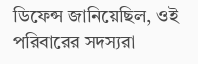ডিফেন্স জানিয়েছিল, ওই পরিবারের সদস্যরা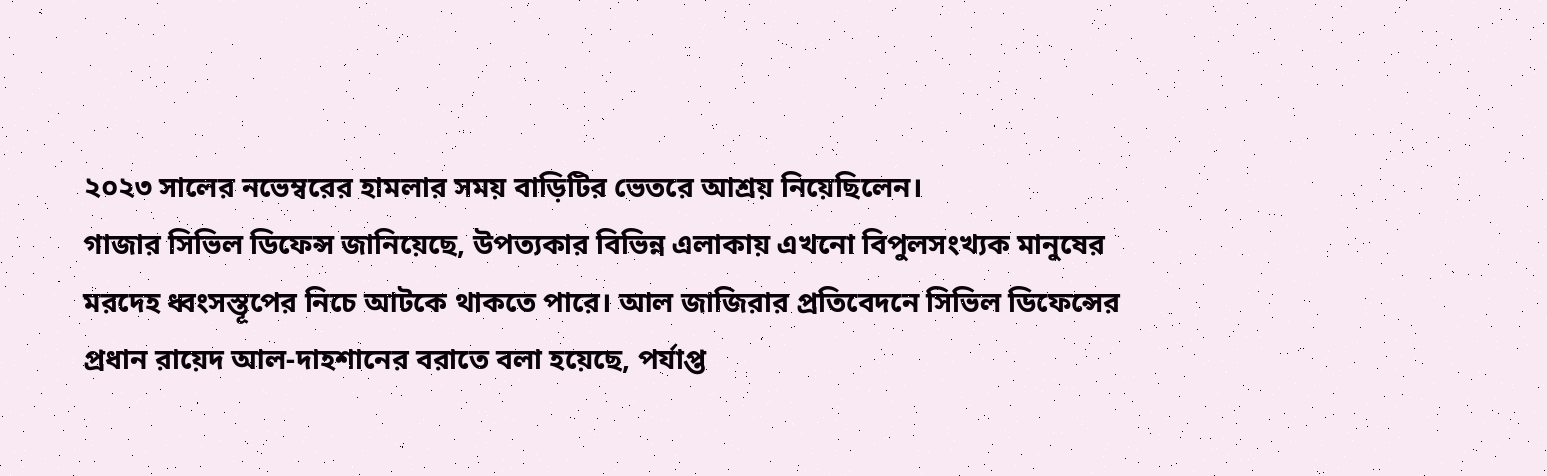২০২৩ সালের নভেম্বরের হামলার সময় বাড়িটির ভেতরে আশ্রয় নিয়েছিলেন।
গাজার সিভিল ডিফেন্স জানিয়েছে, উপত্যকার বিভিন্ন এলাকায় এখনো বিপুলসংখ্যক মানুষের মরদেহ ধ্বংসস্তূপের নিচে আটকে থাকতে পারে। আল জাজিরার প্রতিবেদনে সিভিল ডিফেন্সের প্রধান রায়েদ আল-দাহশানের বরাতে বলা হয়েছে, পর্যাপ্ত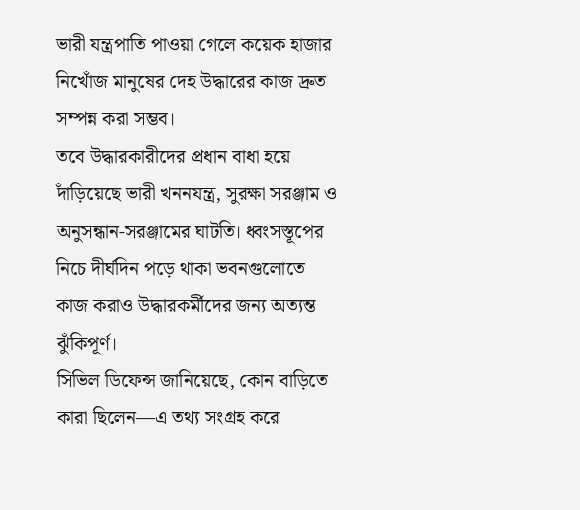ভারী যন্ত্রপাতি পাওয়া গেলে কয়েক হাজার নিখোঁজ মানুষের দেহ উদ্ধারের কাজ দ্রুত সম্পন্ন করা সম্ভব।
তবে উদ্ধারকারীদের প্রধান বাধা হয়ে দাঁড়িয়েছে ভারী খননযন্ত্র, সুরক্ষা সরঞ্জাম ও অনুসন্ধান-সরঞ্জামের ঘাটতি। ধ্বংসস্তূপের নিচে দীর্ঘদিন পড়ে থাকা ভবনগুলোতে কাজ করাও উদ্ধারকর্মীদের জন্য অত্যন্ত ঝুঁকিপূর্ণ।
সিভিল ডিফেন্স জানিয়েছে, কোন বাড়িতে কারা ছিলেন—এ তথ্য সংগ্রহ করে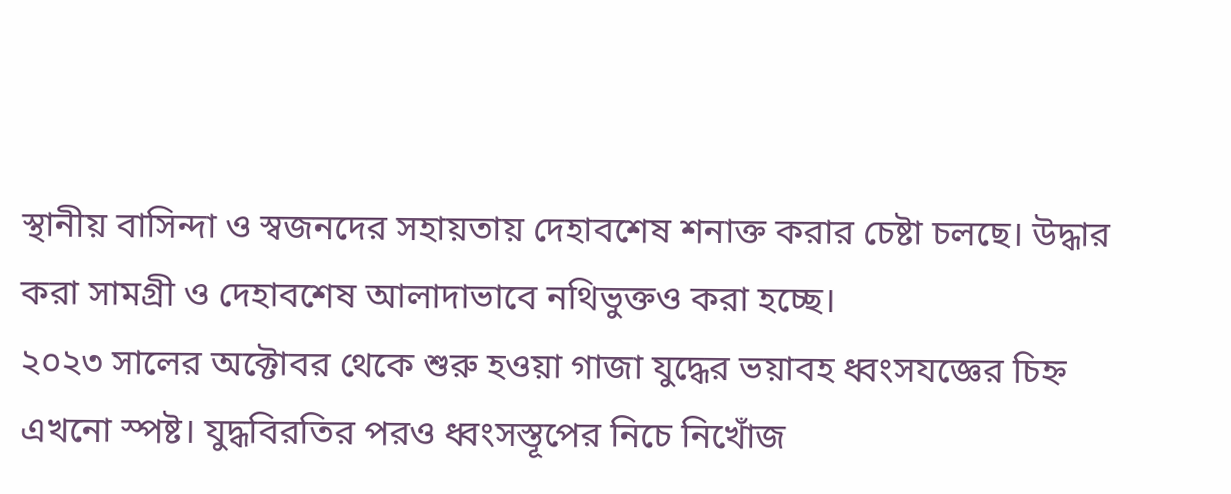স্থানীয় বাসিন্দা ও স্বজনদের সহায়তায় দেহাবশেষ শনাক্ত করার চেষ্টা চলছে। উদ্ধার করা সামগ্রী ও দেহাবশেষ আলাদাভাবে নথিভুক্তও করা হচ্ছে।
২০২৩ সালের অক্টোবর থেকে শুরু হওয়া গাজা যুদ্ধের ভয়াবহ ধ্বংসযজ্ঞের চিহ্ন এখনো স্পষ্ট। যুদ্ধবিরতির পরও ধ্বংসস্তূপের নিচে নিখোঁজ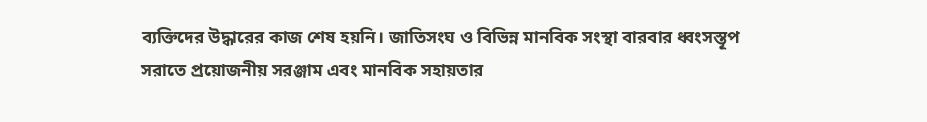ব্যক্তিদের উদ্ধারের কাজ শেষ হয়নি। জাতিসংঘ ও বিভিন্ন মানবিক সংস্থা বারবার ধ্বংসস্তূপ সরাতে প্রয়োজনীয় সরঞ্জাম এবং মানবিক সহায়তার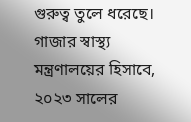গুরুত্ব তুলে ধরেছে।
গাজার স্বাস্থ্য মন্ত্রণালয়ের হিসাবে, ২০২৩ সালের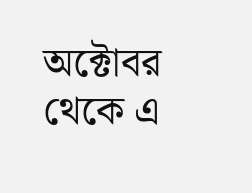অক্টোবর থেকে এ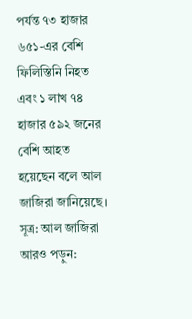পর্যন্ত ৭৩ হাজার ৬৫১-এর বেশি ফিলিস্তিনি নিহত এবং ১ লাখ ৭৪ হাজার ৫৯২ জনের বেশি আহত হয়েছেন বলে আল জাজিরা জানিয়েছে।
সূত্র: আল জাজিরা
আরও পড়ুন: